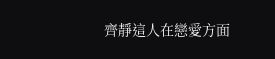齊靜這人在戀愛方面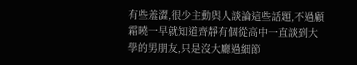有些羞澀,很少主動與人談論這些話題,不過顧霜曉一早就知道齊靜有個從高中一直談到大學的男朋友,只是沒大廳過細節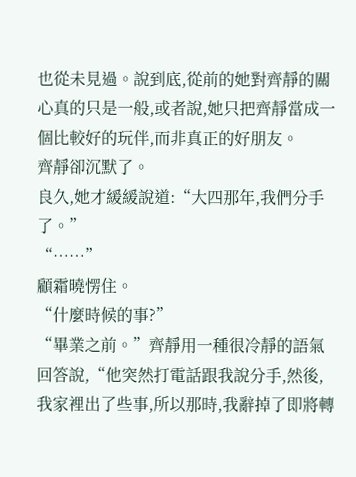也從未見過。說到底,從前的她對齊靜的關心真的只是一般,或者說,她只把齊靜當成一個比較好的玩伴,而非真正的好朋友。
齊靜卻沉默了。
良久,她才緩緩說道:“大四那年,我們分手了。”
“……”
顧霜曉愣住。
“什麼時候的事?”
“畢業之前。”齊靜用一種很冷靜的語氣回答說,“他突然打電話跟我說分手,然後,我家裡出了些事,所以那時,我辭掉了即將轉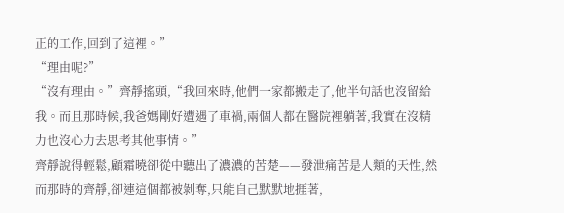正的工作,回到了這裡。”
“理由呢?”
“沒有理由。”齊靜搖頭,“我回來時,他們一家都搬走了,他半句話也沒留給我。而且那時候,我爸媽剛好遭遇了車禍,兩個人都在醫院裡躺著,我實在沒精力也沒心力去思考其他事情。”
齊靜說得輕鬆,顧霜曉卻從中聽出了濃濃的苦楚——發泄痛苦是人類的天性,然而那時的齊靜,卻連這個都被剝奪,只能自己默默地捱著,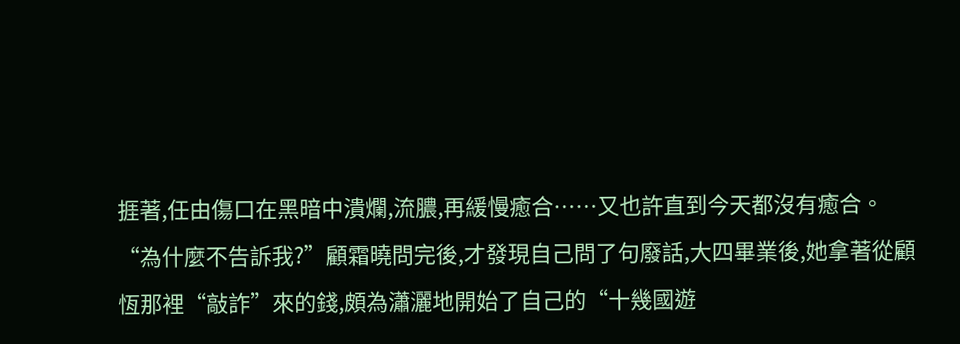捱著,任由傷口在黑暗中潰爛,流膿,再緩慢癒合……又也許直到今天都沒有癒合。
“為什麼不告訴我?”顧霜曉問完後,才發現自己問了句廢話,大四畢業後,她拿著從顧恆那裡“敲詐”來的錢,頗為瀟灑地開始了自己的“十幾國遊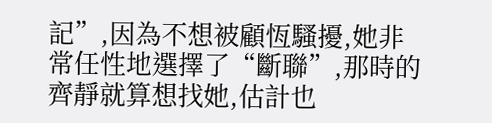記”,因為不想被顧恆騷擾,她非常任性地選擇了“斷聯”,那時的齊靜就算想找她,估計也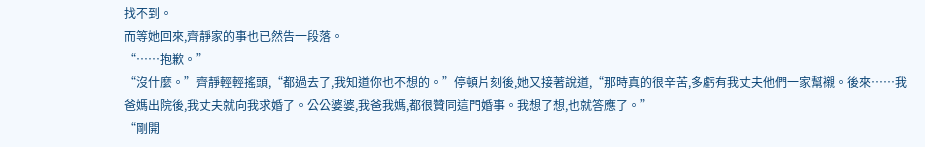找不到。
而等她回來,齊靜家的事也已然告一段落。
“……抱歉。”
“沒什麼。”齊靜輕輕搖頭,“都過去了,我知道你也不想的。”停頓片刻後,她又接著說道,“那時真的很辛苦,多虧有我丈夫他們一家幫襯。後來……我爸媽出院後,我丈夫就向我求婚了。公公婆婆,我爸我媽,都很贊同這門婚事。我想了想,也就答應了。”
“剛開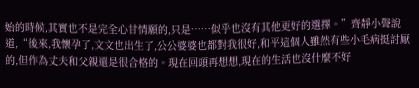始的時候,其實也不是完全心甘情願的,只是……似乎也沒有其他更好的選擇。”齊靜小聲說道,“後來,我懷孕了,文文也出生了,公公婆婆也都對我很好,和平這個人雖然有些小毛病挺討厭的,但作為丈夫和父親還是很合格的。現在回頭再想想,現在的生活也沒什麼不好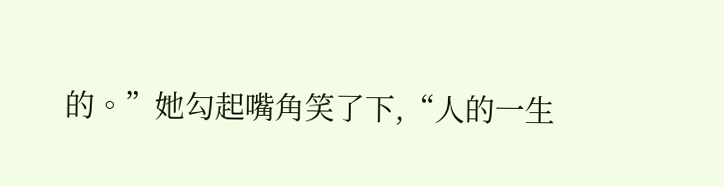的。”她勾起嘴角笑了下,“人的一生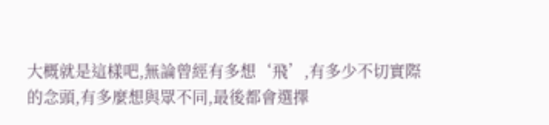大概就是這樣吧,無論曾經有多想‘飛’,有多少不切實際的念頭,有多麼想與眾不同,最後都會選擇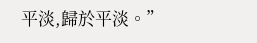平淡,歸於平淡。”